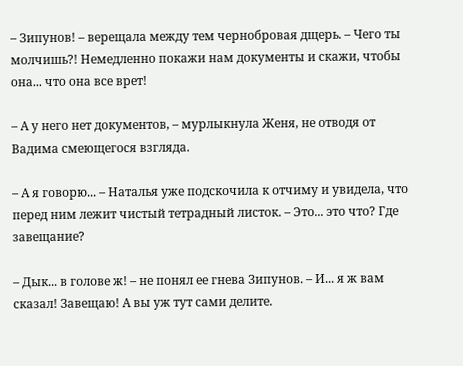– Зипунов! – верещала между тем чернобровая дщерь. – Чего ты молчишь?! Немедленно покажи нам документы и скажи, чтобы она... что она все врет!

– А у него нет документов, – мурлыкнула Женя, не отводя от Вадима смеющегося взгляда.

– А я говорю... – Наталья уже подскочила к отчиму и увидела, что перед ним лежит чистый тетрадный листок. – Это... это что? Где завещание?

– Дык... в голове ж! – не понял ее гнева Зипунов. – И... я ж вам сказал! Завещаю! А вы уж тут сами делите.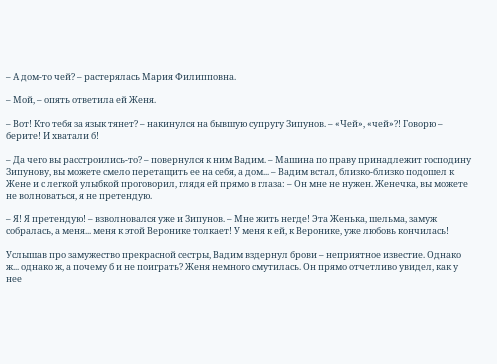– А дом-то чей? – растерялась Мария Филипповна.

– Мой, – опять ответила ей Женя.

– Вот! Кто тебя за язык тянет? – накинулся на бывшую супругу Зипунов. – «Чей», «чей»?! Говорю – берите! И хватали б!

– Да чего вы расстроились-то? – повернулся к ним Вадим. – Машина по праву принадлежит господину Зипунову, вы можете смело перетащить ее на себя, а дом... – Вадим встал, близко-близко подошел к Жене и с легкой улыбкой проговорил, глядя ей прямо в глаза: – Он мне не нужен. Женечка, вы можете не волноваться, я не претендую.

– Я! Я претендую! – взволновался уже и Зипунов. – Мне жить негде! Эта Женька, шельма, замуж собралась, а меня... меня к этой Веронике толкает! У меня к ей, к Веронике, уже любовь кончилась!

Услышав про замужество прекрасной сестры, Вадим вздернул брови – неприятное известие. Однако ж... однако ж, а почему б и не поиграть? Женя немного смутилась. Он прямо отчетливо увидел, как у нее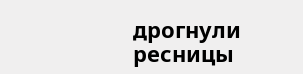дрогнули ресницы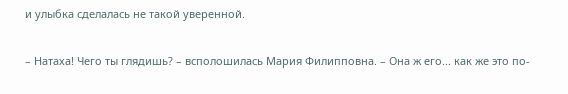и улыбка сделалась не такой уверенной.

– Натаха! Чего ты глядишь? – всполошилась Мария Филипповна. – Она ж его... как же это по-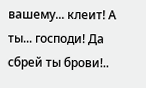вашему... клеит! А ты... господи! Да сбрей ты брови!..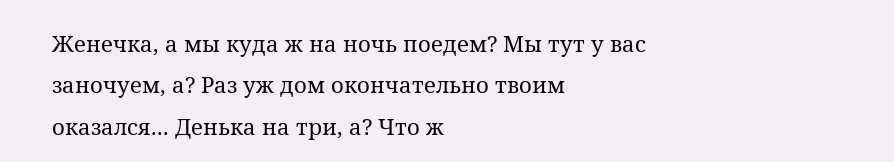Женечка, а мы куда ж на ночь поедем? Мы тут у вас заночуем, а? Раз уж дом окончательно твоим оказался... Денька на три, а? Что ж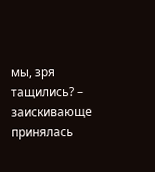мы, зря тащились? – заискивающе принялась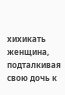хихикать женщина, подталкивая свою дочь к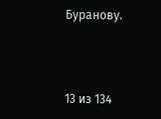Буранову.



13 из 134